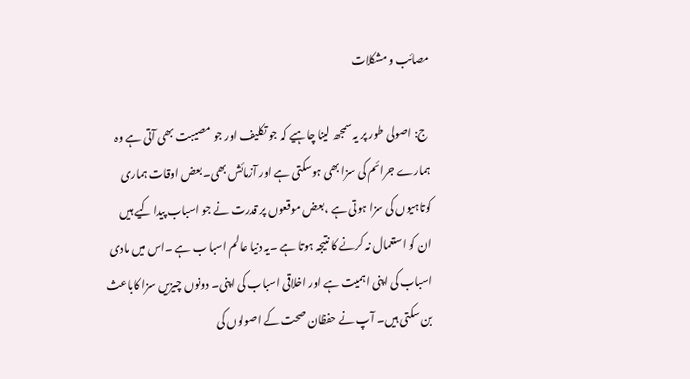مصائب و مشکلات

 ج: اصولی طور پر یہ سمجھ لینا چاہیے کہ جو تکلیف اور جو مصیبت بھی آتی ہے وہ ہمارے جرائم کی سزا بھی ہوسکتی ہے اور آزمائش بھی۔بعض اوقات ہماری کوتاہیوں کی سزا ہوتی ہے ،بعض موقعوں پر قدرت نے جو اسباب پیدا کیے ہیں ان کو استعمال نہ کرنے کا نتیجہ ہوتا ہے ۔یہ دنیا عالم اسبا ب ہے ۔اس میں مادی اسباب کی اپنی اہمیت ہے اور اخلاقی اسباب کی اپنی۔ دونوں چیزیں سزا کاباعث بن سکتی ہیں۔ آپ نے حفظان صحت کے اصولوں کی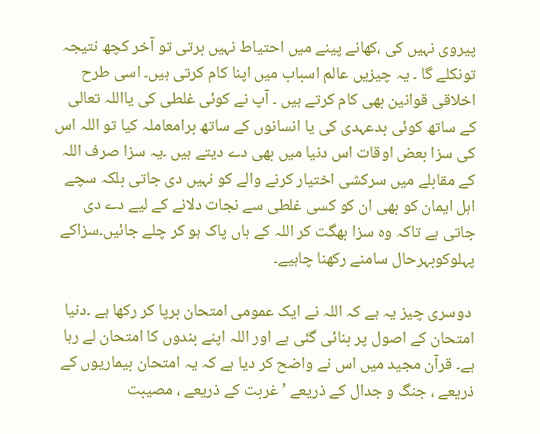پیروی نہیں کی ،کھانے پینے میں احتیاط نہیں برتی تو آخر کچھ نتیجہ تونکلے گا ۔ یہ چیزیں عالم اسباب میں اپنا کام کرتی ہیں۔ اسی طرح اخلاقی قوانین بھی کام کرتے ہیں ۔ آپ نے کوئی غلطی کی یااللہ تعالی کے ساتھ کوئی بدعہدی کی یا انسانوں کے ساتھ برامعاملہ کیا تو اللہ اس کی سزا بعض اوقات اس دنیا میں بھی دے دیتے ہیں ۔یہ سزا صرف اللہ کے مقابلے میں سرکشی اختیار کرنے والے کو نہیں دی جاتی بلکہ سچے اہل ایمان کو بھی ان کو کسی غلطی سے نجات دلانے کے لیے دے دی جاتی ہے تاکہ وہ سزا بھگت کر اللہ کے ہاں پاک ہو کر چلے جائیں۔سزاکے پہلوکوبہرحال سامنے رکھنا چاہیے۔

 دوسری چیز یہ ہے کہ اللہ نے ایک عمومی امتحان برپا کر رکھا ہے ۔دنیا امتحان کے اصول پر بنائی گئی ہے اور اللہ اپنے بندوں کا امتحان لے رہا ہے۔ قرآن مجید میں اس نے واضح کر دیا ہے کہ یہ امتحان بیماریوں کے ذریعے ، جنگ و جدال کے ذریعے ’ غربت کے ذریعے ، مصیبت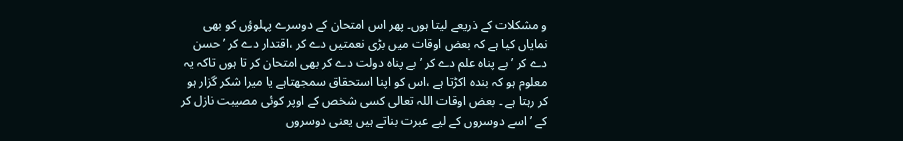و مشکلات کے ذریعے لیتا ہوں۔ پھر اس امتحان کے دوسرے پہلوؤں کو بھی نمایاں کیا ہے کہ بعض اوقات میں بڑی نعمتیں دے کر ،اقتدار دے کر ’ حسن دے کر ’ بے پناہ علم دے کر ’ بے پناہ دولت دے کر بھی امتحان کر تا ہوں تاکہ یہ معلوم ہو کہ بندہ اکڑتا ہے ،اس کو اپنا استحقاق سمجھتاہے یا میرا شکر گزار ہو کر رہتا ہے ۔ بعض اوقات اللہ تعالی کسی شخص کے اوپر کوئی مصیبت نازل کر کے ’ اسے دوسروں کے لیے عبرت بناتے ہیں یعنی دوسروں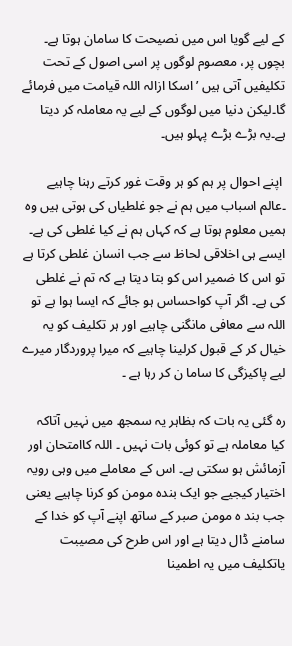کے لیے گویا اس میں نصیحت کا سامان ہوتا ہے۔ بچوں پر، معصوم لوگوں پر اسی اصول کے تحت تکلیفیں آتی ہیں ’ اسکا ازالہ اللہ قیامت میں فرمائے گا۔لیکن دنیا میں لوگوں کے لیے یہ معاملہ کر دیتا ہے۔یہ بڑے بڑے پہلو ہیں۔

 اپنے احوال پر ہم کو ہر وقت غور کرتے رہنا چاہیے ۔عالم اسباب میں ہم نے جو غلطیاں کی ہوتی ہیں وہ ہمیں معلوم ہوتا ہے کہ کہاں ہم نے کیا غلطی کی ہے۔ ایسے ہی اخلاقی لحاظ سے جب انسان غلطی کرتا ہے تو اس کا ضمیر اس کو بتا دیتا ہے کہ تم نے غلطی کی ہے۔ اگر آپ کواحساس ہو جائے کہ ایسا ہوا ہے تو اللہ سے معافی مانگنی چاہیے اور ہر تکلیف کو یہ خیال کر کے قبول کرلینا چاہیے کہ میرا پروردگار میرے لیے پاکیزگی کا ساما ن کر رہا ہے ۔

رہ گئی یہ بات کہ بظاہر یہ سمجھ میں نہیں آتاکہ کیا معاملہ ہے تو کوئی بات نہیں ۔ اللہ کاامتحان اور آزمائش ہو سکتی ہے۔ اس کے معاملے میں وہی رویہ اختیار کیجیے جو ایک بندہ مومن کو کرنا چاہیے یعنی جب بند ہ مومن صبر کے ساتھ اپنے آپ کو خدا کے سامنے ڈال دیتا ہے اور اس طرح کی مصیبت یاتکلیف میں یہ اطمینا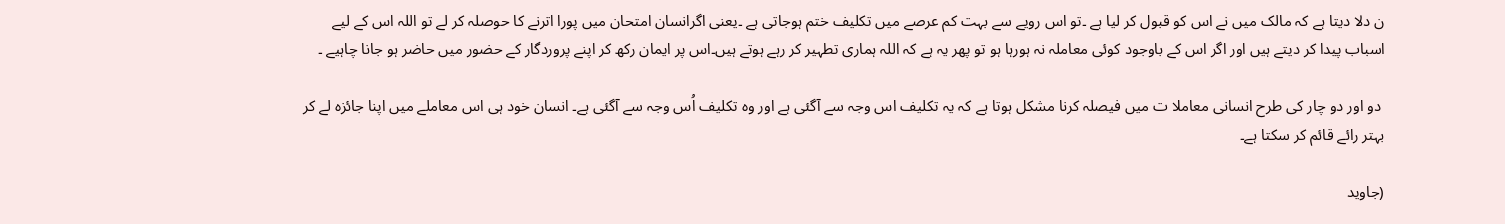ن دلا دیتا ہے کہ مالک میں نے اس کو قبول کر لیا ہے ۔تو اس رویے سے بہت کم عرصے میں تکلیف ختم ہوجاتی ہے ۔یعنی اگرانسان امتحان میں پورا اترنے کا حوصلہ کر لے تو اللہ اس کے لیے اسباب پیدا کر دیتے ہیں اور اگر اس کے باوجود کوئی معاملہ نہ ہورہا ہو تو پھر یہ ہے کہ اللہ ہماری تطہیر کر رہے ہوتے ہیں۔اس پر ایمان رکھ کر اپنے پروردگار کے حضور میں حاضر ہو جانا چاہیے ۔

 دو اور دو چار کی طرح انسانی معاملا ت میں فیصلہ کرنا مشکل ہوتا ہے کہ یہ تکلیف اس وجہ سے آگئی ہے اور وہ تکلیف اُس وجہ سے آگئی ہے۔ انسان خود ہی اس معاملے میں اپنا جائزہ لے کر بہتر رائے قائم کر سکتا ہے۔

(جاوید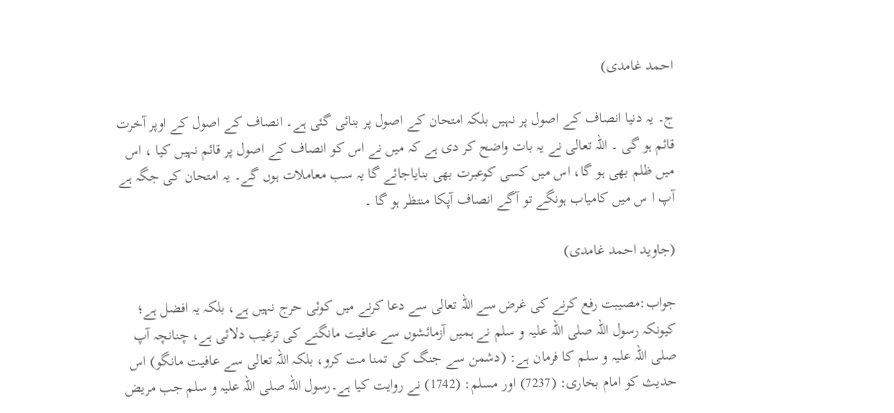احمد غامدی)

ج۔ یہ دنیا انصاف کے اصول پر نہیں بلکہ امتحان کے اصول پر بنائی گئی ہے۔ انصاف کے اصول کے اوپر آخرت قائم ہو گی ۔ اللہ تعالی نے یہ بات واضح کر دی ہے کہ میں نے اس کو انصاف کے اصول پر قائم نہیں کیا ، اس میں ظلم بھی ہو گا، اس میں کسی کوعبرت بھی بنایاجائے گا یہ سب معاملات ہوں گے۔ یہ امتحان کی جگہ ہے آپ ا س میں کامیاب ہونگے تو آگے انصاف آپکا منتظر ہو گا ۔

(جاوید احمد غامدی)

جواب:مصیبت رفع کرنے کی غرض سے اللہ تعالی سے دعا کرنے میں کوئی حرج نہیں ہے، بلکہ یہ افضل ہے؛ کیونکہ رسول اللہ صلی اللہ علیہ و سلم نے ہمیں آزمائشوں سے عافیت مانگنے کی ترغیب دلائی ہے، چنانچہ آپ صلی اللہ علیہ و سلم کا فرمان ہے: (دشمن سے جنگ کی تمنا مت کرو، بلکہ اللہ تعالی سے عافیت مانگو) اس حدیث کو امام بخاری: (7237) اور مسلم: (1742) نے روایت کیا ہے۔رسول اللہ صلی اللہ علیہ و سلم جب مریض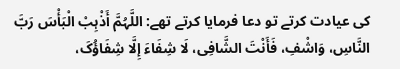کی عیادت کرتے تو دعا فرمایا کرتے تھے: اللَّہُمَّ أَذْہِبْ الْبَأْسَ رَبَّ النَّاسِ، وَاشْفِ، فَأَنْتَ الشَّافِی، لَا شِفَاءَ إِلَّا شِفَاؤُکَ،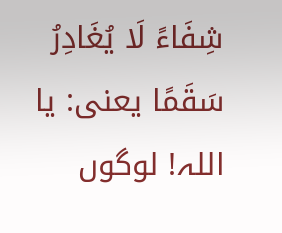شِفَاءً لَا یُغَادِرُ سَقَمًا یعنی: یا اللہ! لوگوں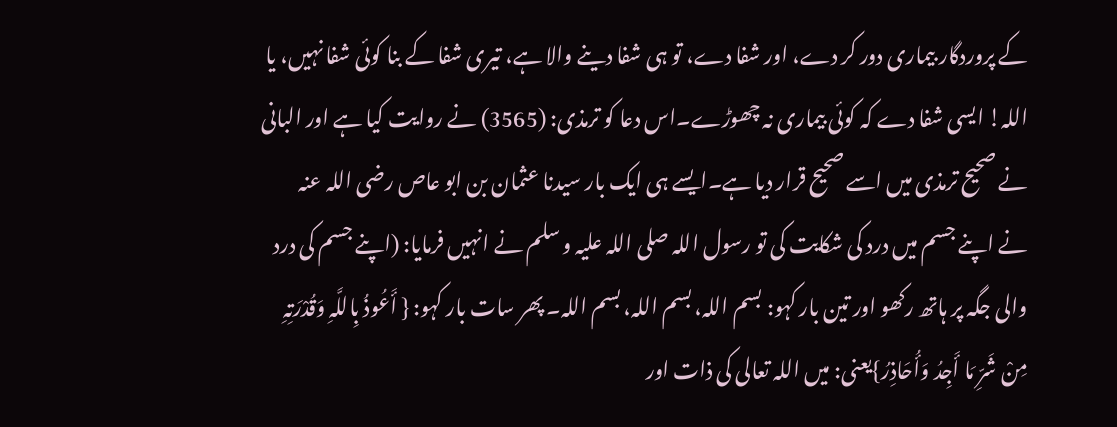کے پروردگار بیماری دور کر دے، اور شفا دے، تو ہی شفا دینے والا ہے، تیری شفا کے بنا کوئی شفا نہیں، یا اللہ! ایسی شفا دے کہ کوئی بیماری نہ چھوڑے۔اس دعا کو ترمذی: (3565) نے روایت کیا ہے اور البانی نے صحیح ترمذی میں اسے صحیح قرار دیا ہے۔ایسے ہی ایک بار سیدنا عثمان بن ابو عاص رضی اللہ عنہ نے اپنے جسم میں درد کی شکایت کی تو رسول اللہ صلی اللہ علیہ و سلم نے انہیں فرمایا: (اپنے جسم کی درد والی جگہ پر ہاتھ رکھو اور تین بار کہو: بسم اللہ، بسم اللہ، بسم اللہ۔ پھر سات بار کہو: { أَعُوذُ بِاللَّہِ وَقُدْرَتِہِ مِنْ شَرِّ مَا أَجِدُ وَأُحَاذِرُ}یعنی: میں اللہ تعالی کی ذات اور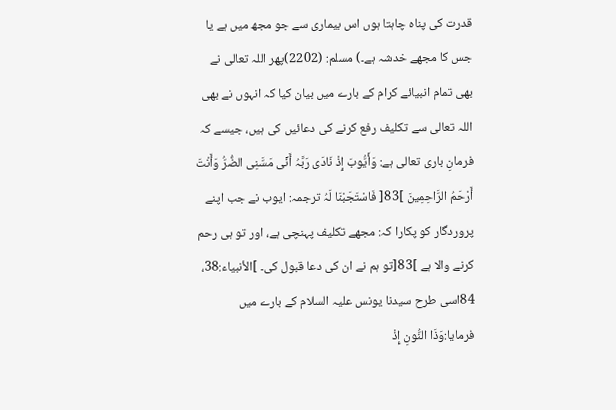قدرت کی پناہ چاہتا ہوں اس بیماری سے جو مجھ میں ہے یا جس کا مجھے خدشہ ہے۔) مسلم: (2202)پھر اللہ تعالی نے بھی تمام انبیائے کرام کے بارے میں بیان کیا کہ انہوں نے بھی اللہ تعالی سے تکلیف رفع کرنے کی دعائیں کی ہیں، جیسے کہ فرمانِ باری تعالی ہے: وَأَیُّوبَ إِذْ نَادَی رَبَّہُ أَنِّی مَسَّنِی الضُّرُّ وَأَنْتَ أَرْحَمُ الرَّاحِمِینَ ]83[ فَاسْتَجَبْنَا لَہُ ترجمہ: ایوب نے جب اپنے پروردگار کو پکارا کہ: مجھے تکلیف پہنچی ہے، اور تو ہی رحم کرنے والا ہے ]83[تو ہم نے ان کی دعا قبول کی۔ ]الأنبیاء:38، 84اسی طرح سیدنا یونس علیہ السلام کے بارے میں فرمایا:وَذَا النُّونِ إِذْ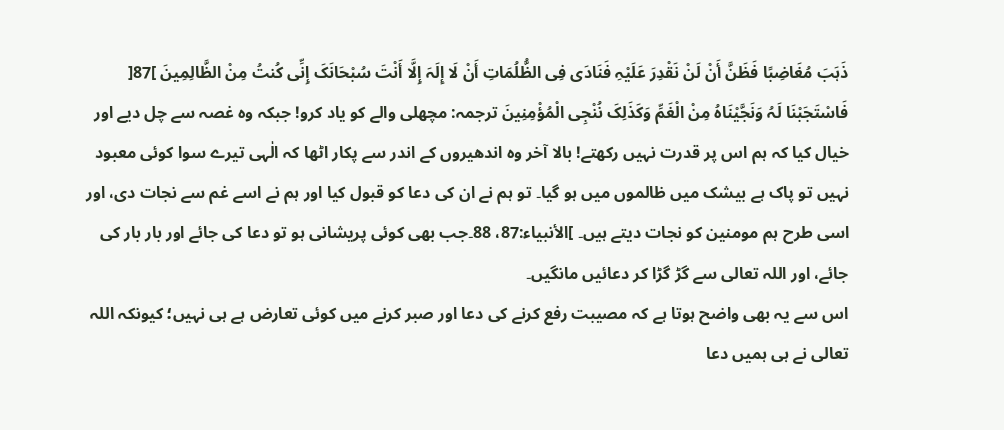ذَہَبَ مُغَاضِبًا فَظَنَّ أَنْ لَنْ نَقْدِرَ عَلَیْہِ فَنَادَی فِی الظُّلُمَاتِ أَنْ لَا إِلَہَ إِلَّا أَنْتَ سُبْحَانَکَ إِنِّی کُنتُ مِنْ الظَّالِمِینَ ]87[ فَاسْتَجَبْنَا لَہُ وَنَجَّیْنَاہُ مِنْ الْغَمِّ وَکَذَلِکَ نُنْجِی الْمُؤْمِنِینَ ترجمہ: مچھلی والے کو یاد کرو! جبکہ وہ غصہ سے چل دیے اور خیال کیا کہ ہم اس پر قدرت نہیں رکھتے! بالا آخر وہ اندھیروں کے اندر سے پکار اٹھا کہ الٰہی تیرے سوا کوئی معبود نہیں تو پاک ہے بیشک میں ظالموں میں ہو گیا۔ تو ہم نے ان کی دعا کو قبول کیا اور ہم نے اسے غم سے نجات دی، اور اسی طرح ہم مومنین کو نجات دیتے ہیں۔ ]الأنبیاء:87، 88۔جب بھی کوئی پریشانی ہو تو دعا کی جائے اور بار بار کی جائے، اور اللہ تعالی سے گڑ گڑا کر دعائیں مانگیں۔
اس سے یہ بھی واضح ہوتا ہے کہ مصیبت رفع کرنے کی دعا اور صبر کرنے میں کوئی تعارض ہے ہی نہیں؛ کیونکہ اللہ تعالی نے ہی ہمیں دعا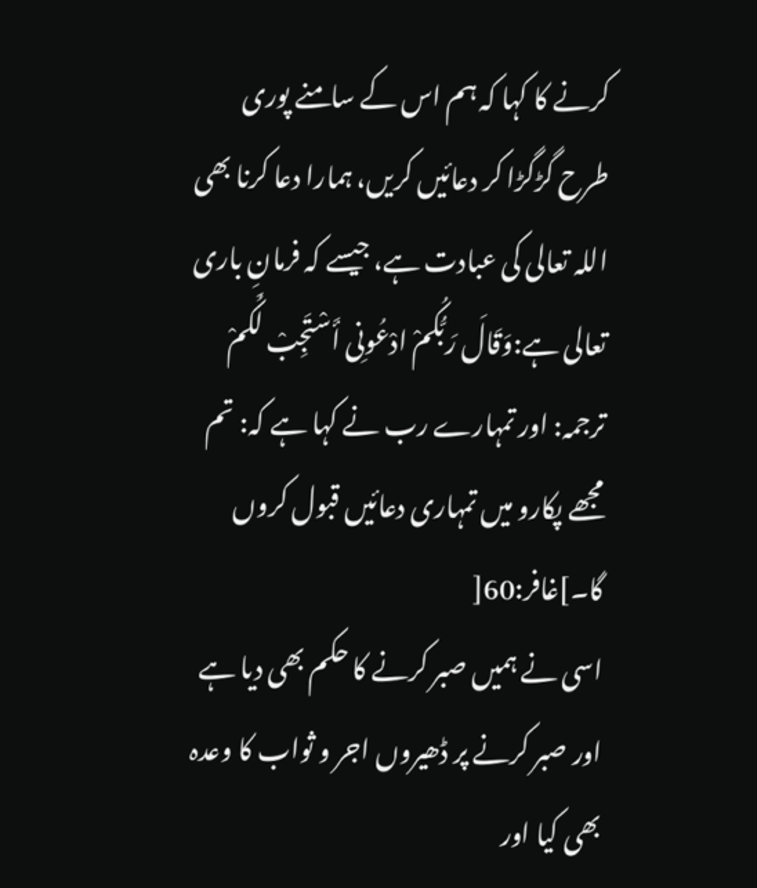کرنے کا کہا کہ ہم اس کے سامنے پوری طرح گڑگڑا کر دعائیں کریں، ہمارا دعا کرنا بھی اللہ تعالی کی عبادت ہے، جیسے کہ فرمانِ باری تعالی ہے:وَقَالَ رَبُّکُمْ ادْعُونِی أَسْتَجِبْ لَکُمْ ترجمہ: اور تمہارے رب نے کہا ہے کہ: تم مجھے پکارو میں تمہاری دعائیں قبول کروں گا۔]غافر:60[
اسی نے ہمیں صبر کرنے کا حکم بھی دیا ہے اور صبر کرنے پر ڈھیروں اجر و ثواب کا وعدہ بھی کیا اور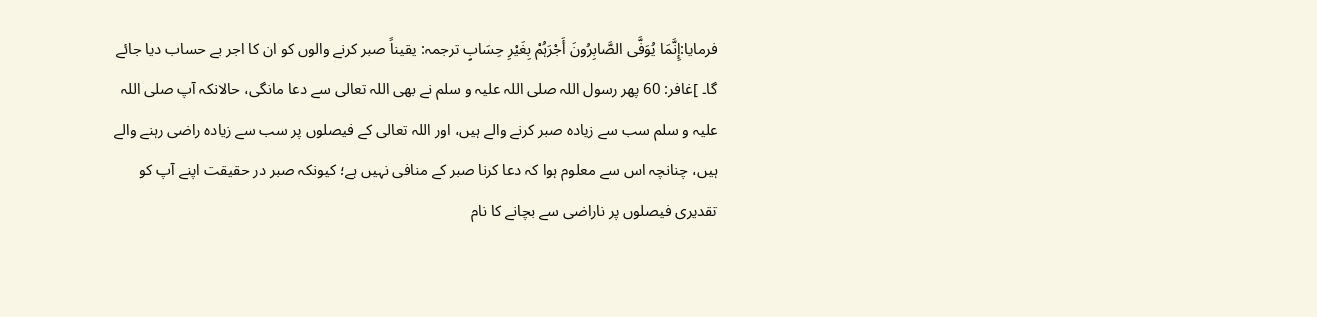فرمایا:إِنَّمَا یُوَفَّی الصَّابِرُونَ أَجْرَہُمْ بِغَیْرِ حِسَابٍ ترجمہ: یقیناً صبر کرنے والوں کو ان کا اجر بے حساب دیا جائے گا۔ ]غافر: 60 پھر رسول اللہ صلی اللہ علیہ و سلم نے بھی اللہ تعالی سے دعا مانگی، حالانکہ آپ صلی اللہ علیہ و سلم سب سے زیادہ صبر کرنے والے ہیں، اور اللہ تعالی کے فیصلوں پر سب سے زیادہ راضی رہنے والے ہیں، چنانچہ اس سے معلوم ہوا کہ دعا کرنا صبر کے منافی نہیں ہے؛ کیونکہ صبر در حقیقت اپنے آپ کو تقدیری فیصلوں پر ناراضی سے بچانے کا نام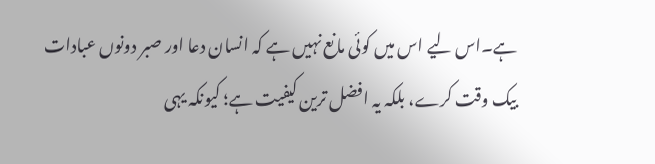ہے۔اس لیے اس میں کوئی مانع نہیں ہے کہ انسان دعا اور صبر دونوں عبادات بیک وقت کرے، بلکہ یہ افضل ترین کیفیت ہے؛ کیونکہ یہی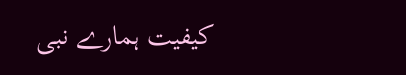کیفیت ہمارے نبی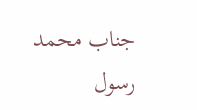جناب محمد رسول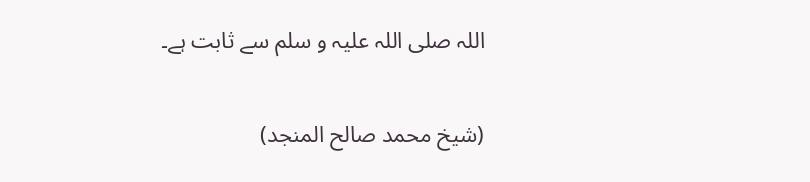اللہ صلی اللہ علیہ و سلم سے ثابت ہے۔


(شیخ محمد صالح المنجد)